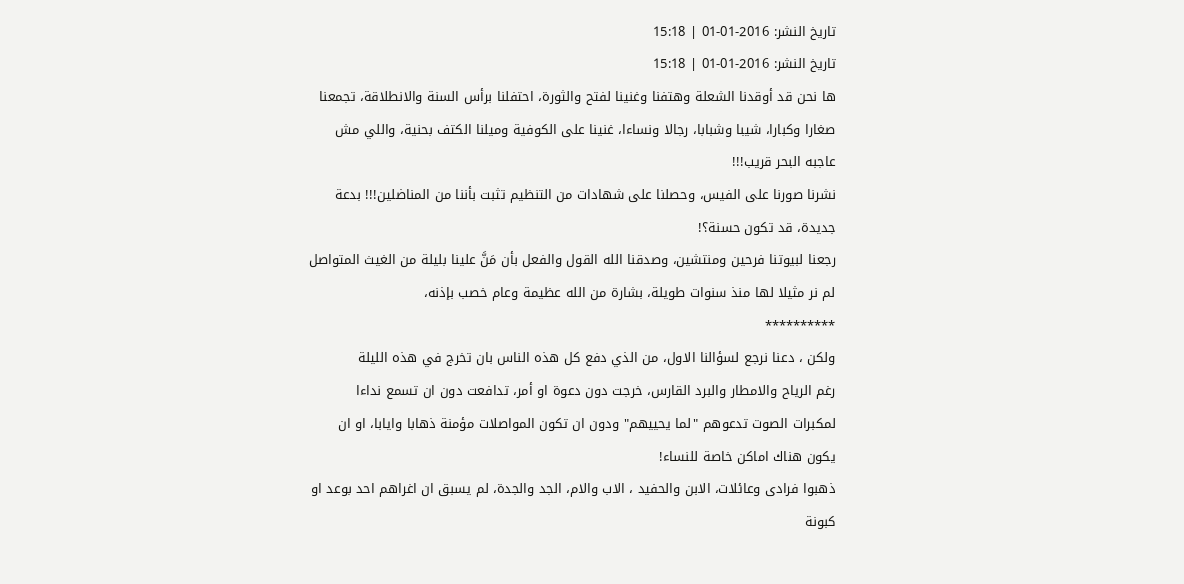تاريخ النشر: 2016-01-01 | 15:18
تاريخ النشر: 2016-01-01 | 15:18
ها نحن قد أوقدنا الشعلة وهتفنا وغنينا لفتح والثورة، احتفلنا برأس السنة والانطلاقة، تجمعنا صغارا وكبارا، شيبا وشبابا، رجالا ونساءا، غنينا على الكوفية وميلنا الكتف بحنية، واللي مش عاجبه البحر قريب!!!
نشرنا صورنا على الفيس، وحصلنا على شهادات من التنظيم تثبت بأننا من المناضلين!!! بدعة جديدة، قد تكون حسنة؟!
رجعنا لبيوتنا فرحين ومنتشين، وصدقنا الله القول والفعل بأن مَنَّ علينا بليلة من الغيث المتواصل لم نر مثيلا لها منذ سنوات طويلة، بشارة من الله عظيمة وعام خصب بإذنه،
**********
ولكن ، دعنا نرجع لسؤالنا الاول، من الذي دفع كل هذه الناس بان تخرج في هذه الليلة
رغم الرياح والامطار والبرد القارس، خرجت دون دعوة او أمر، تدافعت دون ان تسمع نداءا لمكبرات الصوت تدعوهم "لما يحييهم" ودون ان تكون المواصلات مؤمنة ذهابا وايابا، او ان يكون هناك اماكن خاصة للنساء!
ذهبوا فرادى وعائلات، الابن والحفيد ، الاب والام، الجد والجدة، لم يسبق ان اغراهم احد بوعد او كبونة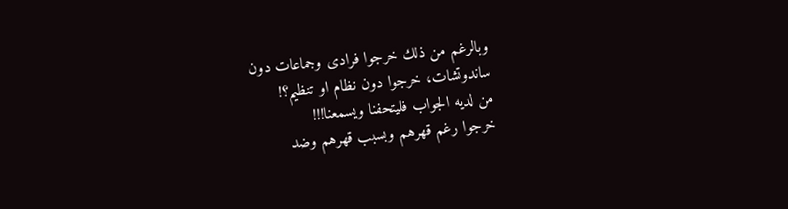وبالرغم من ذلك خرجوا فرادى وجماعات دون ساندوتشات، خرجوا دون نظام او تنظيم؟!
من لديه الجواب فليتحفنا ويسمعنا!!!
خرجوا رغم قهرهم وبسبب قهرهم وضد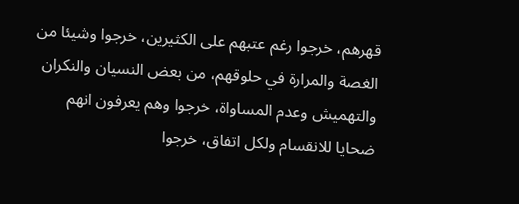قهرهم، خرجوا رغم عتبهم على الكثيرين، خرجوا وشيئا من الغصة والمرارة في حلوقهم، من بعض النسيان والنكران والتهميش وعدم المساواة، خرجوا وهم يعرفون انهم ضحايا للانقسام ولكل اتفاق، خرجوا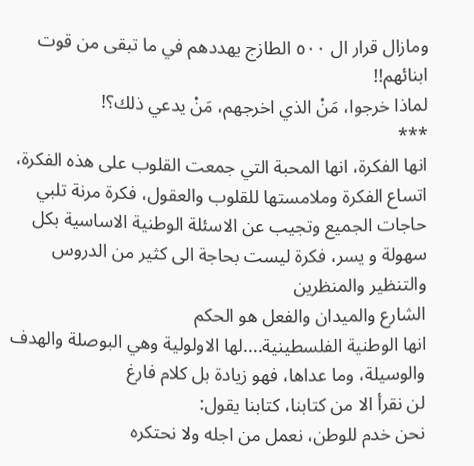ومازال قرار ال ٥٠٠ الطازج يهددهم في ما تبقى من قوت ابنائهم!!
لماذا خرجوا، مَنْ الذي اخرجهم، مَنْ يدعي ذلك؟!
***
انها الفكرة، انها المحبة التي جمعت القلوب على هذه الفكرة، اتساع الفكرة وملامستها للقلوب والعقول، فكرة مرنة تلبي حاجات الجميع وتجيب عن الاسئلة الوطنية الاساسية بكل سهولة و يسر، فكرة ليست بحاجة الى كثير من الدروس والتنظير والمنظرين
الشارع والميدان والفعل هو الحكم
انها الوطنية الفلسطينية....لها الاولولية وهي البوصلة والهدف والوسيلة، وما عداها، فهو زيادة بل كلام فارغ
لن نقرأ الا من كتابنا، كتابنا يقول:
نحن خدم للوطن، نعمل من اجله ولا نحتكره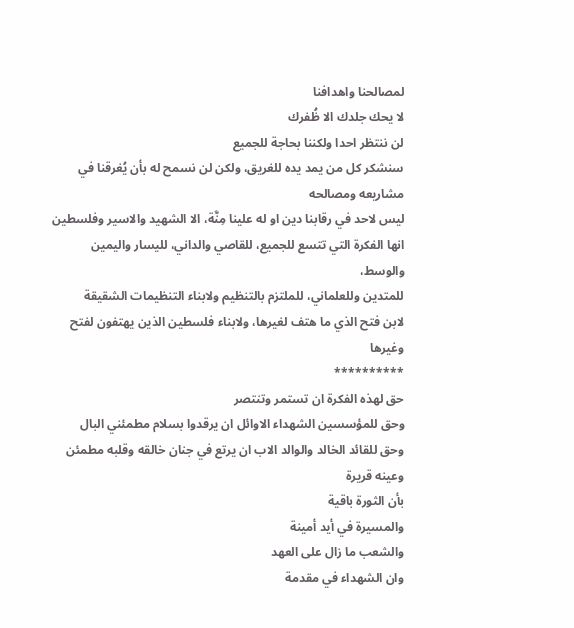لمصالحنا واهدافنا
لا يحك جلدك الا ظُفرك
لن ننتظر احدا ولكننا بحاجة للجميع
سنشكر كل من يمد يده للغريق، ولكن لن نسمح له بأن يُغرقنا في مشاريعه ومصالحه
ليس لاحد في رقابنا دين او له علينا مِنَّة، الا الشهيد والاسير وفلسطين
انها الفكرة التي تتسع للجميع، للقاصي والداني، لليسار واليمين والوسط،
للمتدين وللعلماني، للملتزم بالتنظيم ولابناء التنظيمات الشقيقة
لابن فتح الذي ما هتف لغيرها، ولابناء فلسطين الذين يهتفون لفتح وغيرها
**********
حق لهذه الفكرة ان تستمر وتنتصر
وحق للمؤسسين الشهداء الاوائل ان يرقدوا بسلام مطمئني البال
وحق للقائد الخالد والوالد الاب ان يرتع في جنان خالقه وقلبه مطمئن وعينه قريرة
بأن الثورة باقية
والمسيرة في أيد أمينة
والشعب ما زال على العهد
وان الشهداء في مقدمة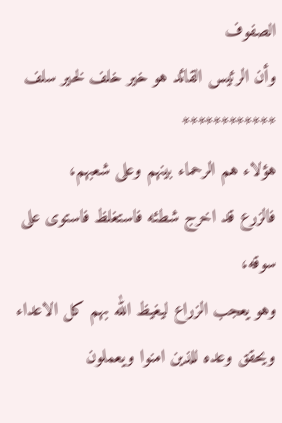الصفوف
وأن الرئيس القائد هو خير خلف لخير سلف
************
هؤلاء هم الرحماء بينهم وعلى شعبهم،
فالزرع قد اخرج شطئه فاستغلظ فاستوى على سوقه،
وهو يعجب الزراع ليغيظ الله بهم كل الاعداء ويحقق وعده للذين امنوا ويعملون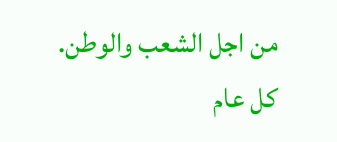من اجل الشعب والوطن.
كل عام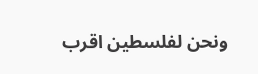ونحن لفلسطين اقرب